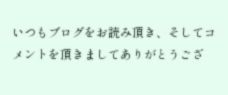いつもブログをお読み頂き、そしてコメントを頂きましてありがとうござ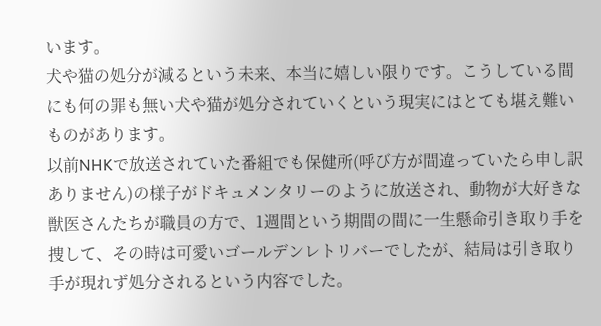います。
犬や猫の処分が減るという未来、本当に嬉しい限りです。こうしている間にも何の罪も無い犬や猫が処分されていくという現実にはとても堪え難いものがあります。
以前NHKで放送されていた番組でも保健所(呼び方が間違っていたら申し訳ありません)の様子がドキュメンタリーのように放送され、動物が大好きな獣医さんたちが職員の方で、1週間という期間の間に一生懸命引き取り手を捜して、その時は可愛いゴールデンレトリバーでしたが、結局は引き取り手が現れず処分されるという内容でした。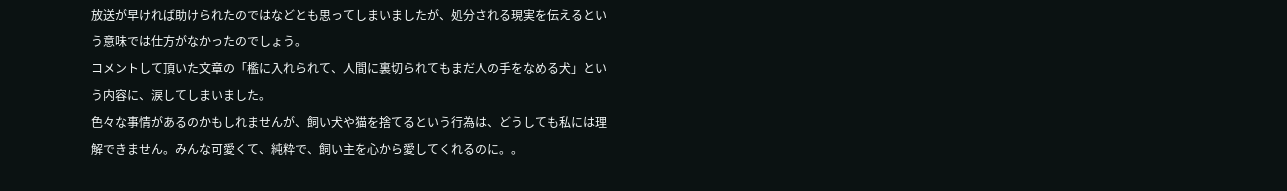放送が早ければ助けられたのではなどとも思ってしまいましたが、処分される現実を伝えるという意味では仕方がなかったのでしょう。
コメントして頂いた文章の「檻に入れられて、人間に裏切られてもまだ人の手をなめる犬」という内容に、涙してしまいました。
色々な事情があるのかもしれませんが、飼い犬や猫を捨てるという行為は、どうしても私には理解できません。みんな可愛くて、純粋で、飼い主を心から愛してくれるのに。。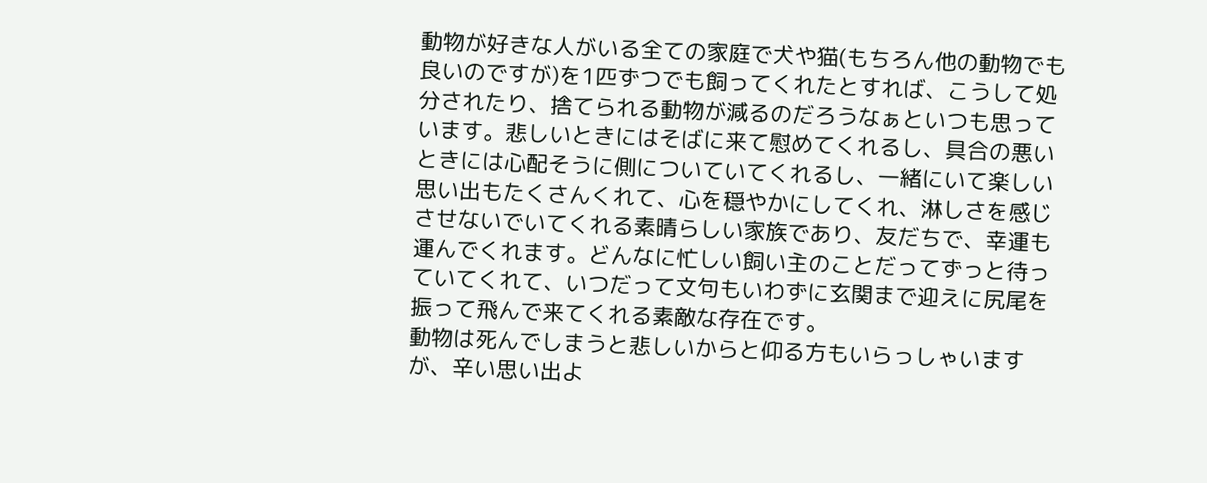動物が好きな人がいる全ての家庭で犬や猫(もちろん他の動物でも良いのですが)を1匹ずつでも飼ってくれたとすれば、こうして処分されたり、捨てられる動物が減るのだろうなぁといつも思っています。悲しいときにはそばに来て慰めてくれるし、具合の悪いときには心配そうに側についていてくれるし、一緒にいて楽しい思い出もたくさんくれて、心を穏やかにしてくれ、淋しさを感じさせないでいてくれる素晴らしい家族であり、友だちで、幸運も運んでくれます。どんなに忙しい飼い主のことだってずっと待っていてくれて、いつだって文句もいわずに玄関まで迎えに尻尾を振って飛んで来てくれる素敵な存在です。
動物は死んでしまうと悲しいからと仰る方もいらっしゃいますが、辛い思い出よ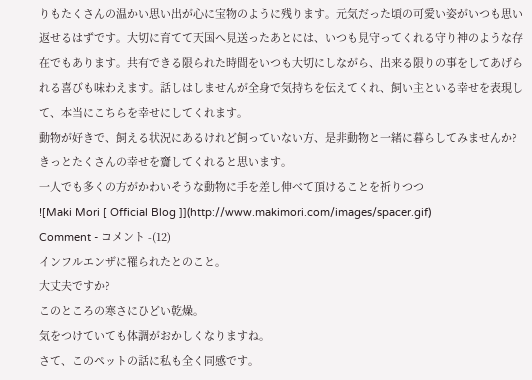りもたくさんの温かい思い出が心に宝物のように残ります。元気だった頃の可愛い姿がいつも思い返せるはずです。大切に育てて天国へ見送ったあとには、いつも見守ってくれる守り神のような存在でもあります。共有できる限られた時間をいつも大切にしながら、出来る限りの事をしてあげられる喜びも味わえます。話しはしませんが全身で気持ちを伝えてくれ、飼い主といる幸せを表現して、本当にこちらを幸せにしてくれます。
動物が好きで、飼える状況にあるけれど飼っていない方、是非動物と一緒に暮らしてみませんか?きっとたくさんの幸せを齎してくれると思います。
一人でも多くの方がかわいそうな動物に手を差し伸べて頂けることを祈りつつ
![Maki Mori [ Official Blog ]](http://www.makimori.com/images/spacer.gif)
Comment - コメント -(12)
インフルエンザに罹られたとのこと。
大丈夫ですか?
このところの寒さにひどい乾燥。
気をつけていても体調がおかしくなりますね。
さて、このペットの話に私も全く同感です。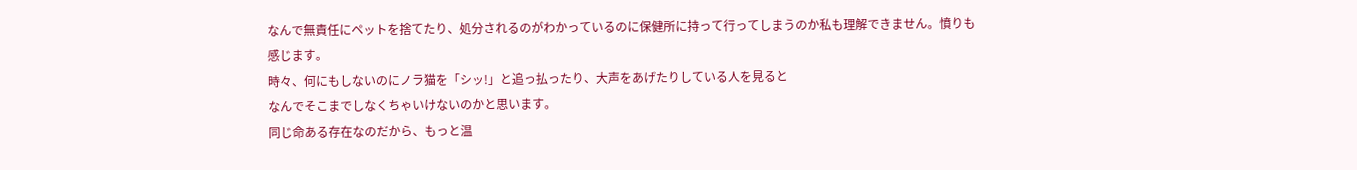なんで無責任にペットを捨てたり、処分されるのがわかっているのに保健所に持って行ってしまうのか私も理解できません。憤りも感じます。
時々、何にもしないのにノラ猫を「シッ!」と追っ払ったり、大声をあげたりしている人を見ると
なんでそこまでしなくちゃいけないのかと思います。
同じ命ある存在なのだから、もっと温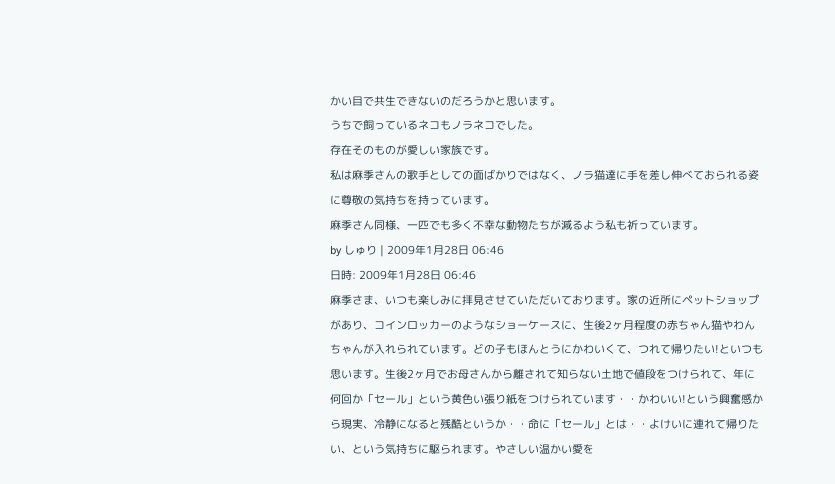かい目で共生できないのだろうかと思います。
うちで飼っているネコもノラネコでした。
存在そのものが愛しい家族です。
私は麻季さんの歌手としての面ばかりではなく、ノラ猫達に手を差し伸べておられる姿に尊敬の気持ちを持っています。
麻季さん同様、一匹でも多く不幸な動物たちが減るよう私も祈っています。
by しゅり | 2009年1月28日 06:46
日時: 2009年1月28日 06:46
麻季さま、いつも楽しみに拝見させていただいております。家の近所にペットショップがあり、コインロッカーのようなショーケースに、生後2ヶ月程度の赤ちゃん猫やわんちゃんが入れられています。どの子もほんとうにかわいくて、つれて帰りたい!といつも思います。生後2ヶ月でお母さんから離されて知らない土地で値段をつけられて、年に何回か「セール」という黄色い張り紙をつけられています・・かわいい!という興奮感から現実、冷静になると残酷というか・・命に「セール」とは・・よけいに連れて帰りたい、という気持ちに駆られます。やさしい温かい愛を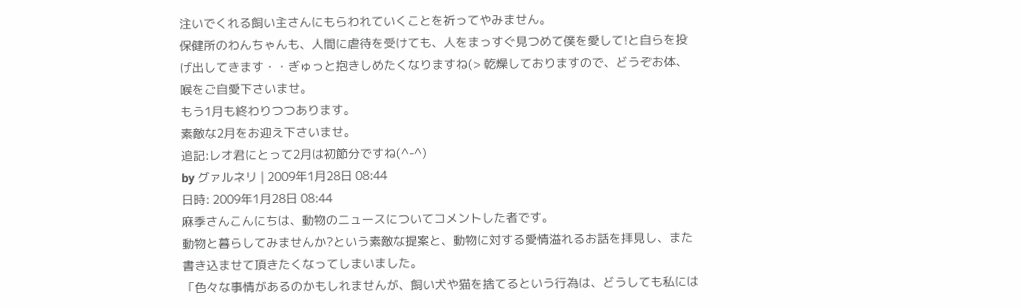注いでくれる飼い主さんにもらわれていくことを祈ってやみません。
保健所のわんちゃんも、人間に虐待を受けても、人をまっすぐ見つめて僕を愛して!と自らを投げ出してきます・・ぎゅっと抱きしめたくなりますね(> 乾燥しておりますので、どうぞお体、喉をご自愛下さいませ。
もう1月も終わりつつあります。
素敵な2月をお迎え下さいませ。
追記:レオ君にとって2月は初節分ですね(^-^)
by グァルネリ | 2009年1月28日 08:44
日時: 2009年1月28日 08:44
麻季さんこんにちは、動物のニュースについてコメントした者です。
動物と暮らしてみませんか?という素敵な提案と、動物に対する愛情溢れるお話を拝見し、また書き込ませて頂きたくなってしまいました。
「色々な事情があるのかもしれませんが、飼い犬や猫を捨てるという行為は、どうしても私には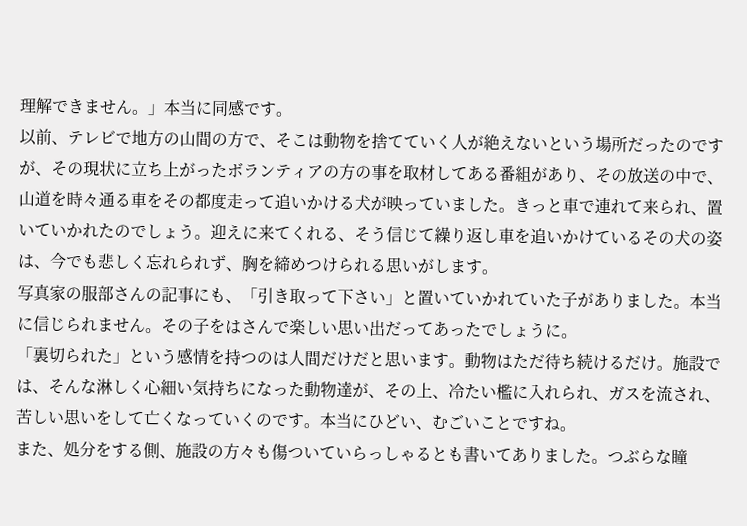理解できません。」本当に同感です。
以前、テレビで地方の山間の方で、そこは動物を捨てていく人が絶えないという場所だったのですが、その現状に立ち上がったボランティアの方の事を取材してある番組があり、その放送の中で、山道を時々通る車をその都度走って追いかける犬が映っていました。きっと車で連れて来られ、置いていかれたのでしょう。迎えに来てくれる、そう信じて繰り返し車を追いかけているその犬の姿は、今でも悲しく忘れられず、胸を締めつけられる思いがします。
写真家の服部さんの記事にも、「引き取って下さい」と置いていかれていた子がありました。本当に信じられません。その子をはさんで楽しい思い出だってあったでしょうに。
「裏切られた」という感情を持つのは人間だけだと思います。動物はただ待ち続けるだけ。施設では、そんな淋しく心細い気持ちになった動物達が、その上、冷たい檻に入れられ、ガスを流され、苦しい思いをして亡くなっていくのです。本当にひどい、むごいことですね。
また、処分をする側、施設の方々も傷ついていらっしゃるとも書いてありました。つぶらな瞳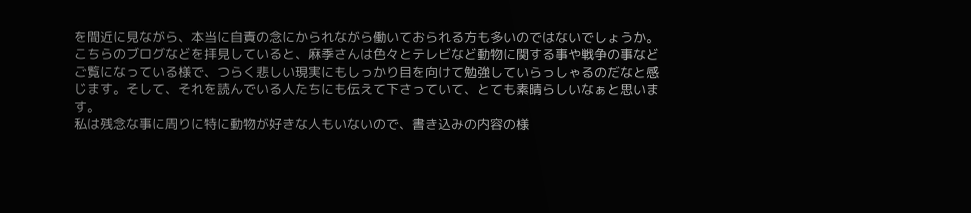を間近に見ながら、本当に自責の念にかられながら働いておられる方も多いのではないでしょうか。
こちらのブログなどを拝見していると、麻季さんは色々とテレビなど動物に関する事や戦争の事などご覧になっている様で、つらく悲しい現実にもしっかり目を向けて勉強していらっしゃるのだなと感じます。そして、それを読んでいる人たちにも伝えて下さっていて、とても素晴らしいなぁと思います。
私は残念な事に周りに特に動物が好きな人もいないので、書き込みの内容の様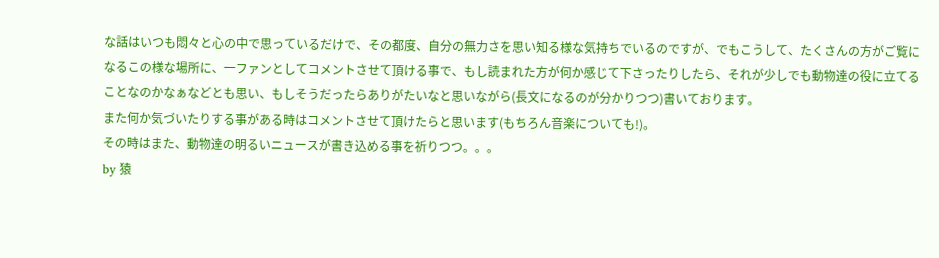な話はいつも悶々と心の中で思っているだけで、その都度、自分の無力さを思い知る様な気持ちでいるのですが、でもこうして、たくさんの方がご覧になるこの様な場所に、一ファンとしてコメントさせて頂ける事で、もし読まれた方が何か感じて下さったりしたら、それが少しでも動物達の役に立てることなのかなぁなどとも思い、もしそうだったらありがたいなと思いながら(長文になるのが分かりつつ)書いております。
また何か気づいたりする事がある時はコメントさせて頂けたらと思います(もちろん音楽についても!)。
その時はまた、動物達の明るいニュースが書き込める事を祈りつつ。。。
by 猿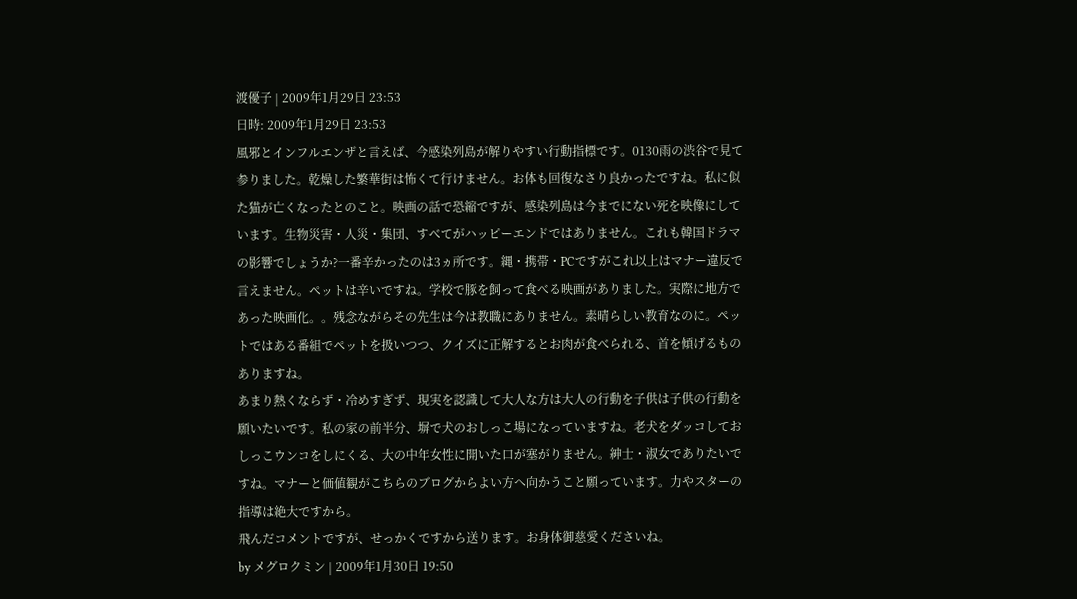渡優子 | 2009年1月29日 23:53
日時: 2009年1月29日 23:53
風邪とインフルエンザと言えば、今感染列島が解りやすい行動指標です。0130雨の渋谷で見て参りました。乾燥した繁華街は怖くて行けません。お体も回復なさり良かったですね。私に似た猫が亡くなったとのこと。映画の話で恐縮ですが、感染列島は今までにない死を映像にしています。生物災害・人災・集団、すべてがハッピーエンドではありません。これも韓国ドラマの影響でしょうか?一番辛かったのは3ヵ所です。縄・携帯・PCですがこれ以上はマナー違反で言えません。ペットは辛いですね。学校で豚を飼って食べる映画がありました。実際に地方であった映画化。。残念ながらその先生は今は教職にありません。素晴らしい教育なのに。ペットではある番組でペットを扱いつつ、クイズに正解するとお肉が食べられる、首を傾げるものありますね。
あまり熱くならず・冷めすぎず、現実を認識して大人な方は大人の行動を子供は子供の行動を願いたいです。私の家の前半分、塀で犬のおしっこ場になっていますね。老犬をダッコしておしっこウンコをしにくる、大の中年女性に開いた口が塞がりません。紳士・淑女でありたいですね。マナーと価値観がこちらのブログからよい方へ向かうこと願っています。力やスターの指導は絶大ですから。
飛んだコメントですが、せっかくですから送ります。お身体御慈愛くださいね。
by メグロクミン | 2009年1月30日 19:50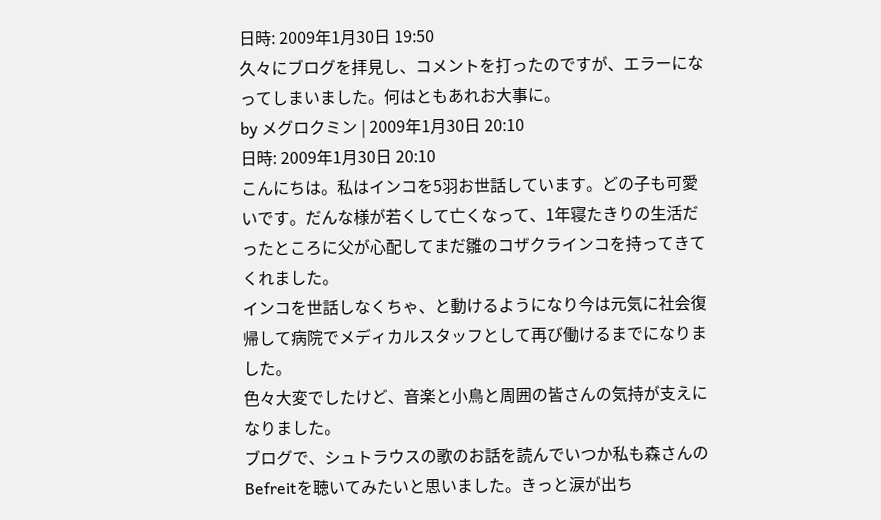日時: 2009年1月30日 19:50
久々にブログを拝見し、コメントを打ったのですが、エラーになってしまいました。何はともあれお大事に。
by メグロクミン | 2009年1月30日 20:10
日時: 2009年1月30日 20:10
こんにちは。私はインコを5羽お世話しています。どの子も可愛いです。だんな様が若くして亡くなって、1年寝たきりの生活だったところに父が心配してまだ雛のコザクラインコを持ってきてくれました。
インコを世話しなくちゃ、と動けるようになり今は元気に社会復帰して病院でメディカルスタッフとして再び働けるまでになりました。
色々大変でしたけど、音楽と小鳥と周囲の皆さんの気持が支えになりました。
ブログで、シュトラウスの歌のお話を読んでいつか私も森さんのBefreitを聴いてみたいと思いました。きっと涙が出ち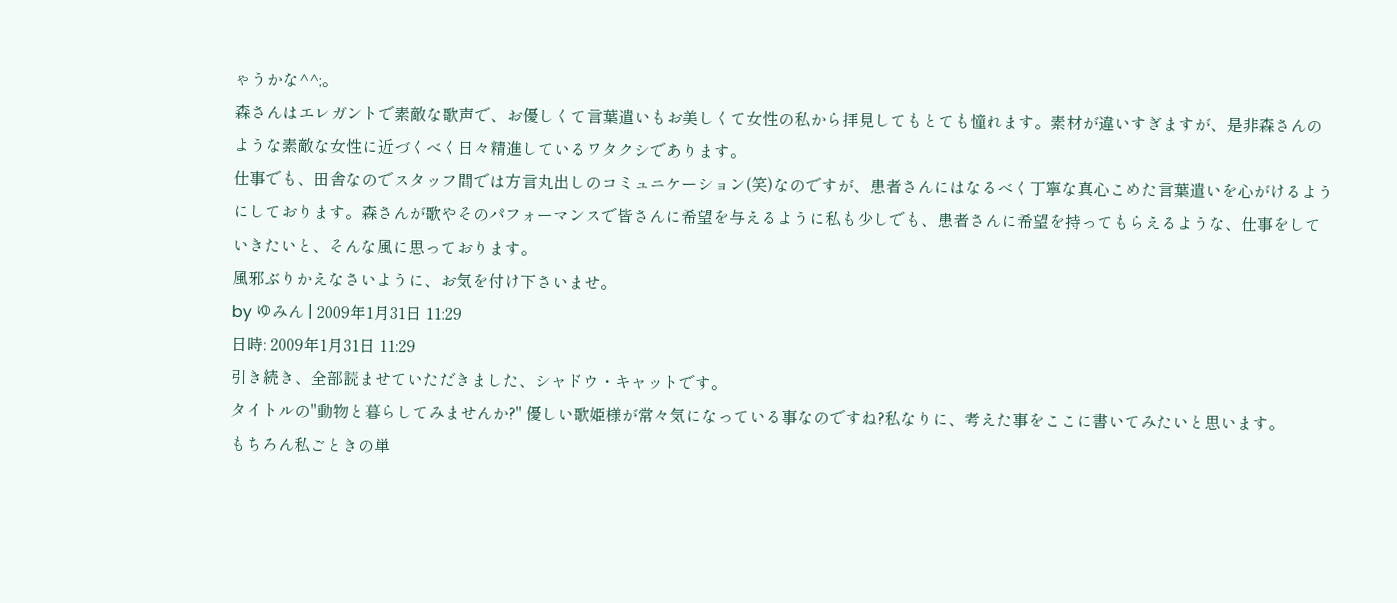ゃうかな^^;。
森さんはエレガントで素敵な歌声で、お優しくて言葉遣いもお美しくて女性の私から拝見してもとても憧れます。素材が違いすぎますが、是非森さんのような素敵な女性に近づくべく日々精進しているワタクシであります。
仕事でも、田舎なのでスタッフ間では方言丸出しのコミュニケーション(笑)なのですが、患者さんにはなるべく丁寧な真心こめた言葉遣いを心がけるようにしております。森さんが歌やそのパフォーマンスで皆さんに希望を与えるように私も少しでも、患者さんに希望を持ってもらえるような、仕事をしていきたいと、そんな風に思っております。
風邪ぶりかえなさいように、お気を付け下さいませ。
by ゆみん | 2009年1月31日 11:29
日時: 2009年1月31日 11:29
引き続き、全部読ませていただきました、シャドウ・キャットです。
タイトルの"動物と暮らしてみませんか?" 優しい歌姫様が常々気になっている事なのですね?私なりに、考えた事をここに書いてみたいと思います。
もちろん私ごときの単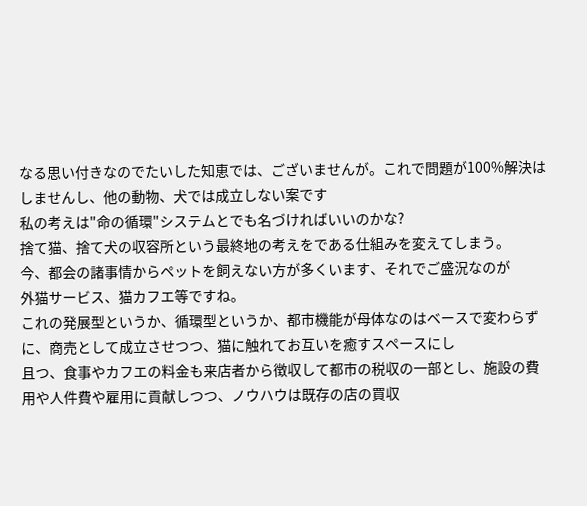なる思い付きなのでたいした知恵では、ございませんが。これで問題が100%解決はしませんし、他の動物、犬では成立しない案です
私の考えは"命の循環"システムとでも名づければいいのかな?
捨て猫、捨て犬の収容所という最終地の考えをである仕組みを変えてしまう。
今、都会の諸事情からペットを飼えない方が多くいます、それでご盛況なのが
外猫サービス、猫カフエ等ですね。
これの発展型というか、循環型というか、都市機能が母体なのはベースで変わらずに、商売として成立させつつ、猫に触れてお互いを癒すスペースにし
且つ、食事やカフエの料金も来店者から徴収して都市の税収の一部とし、施設の費用や人件費や雇用に貢献しつつ、ノウハウは既存の店の買収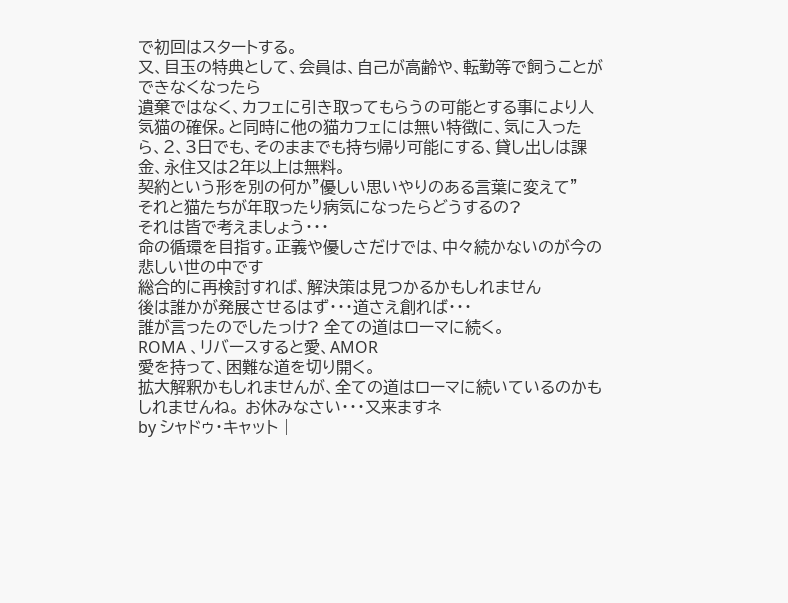で初回はスタートする。
又、目玉の特典として、会員は、自己が高齢や、転勤等で飼うことができなくなったら
遺棄ではなく、カフェに引き取ってもらうの可能とする事により人気猫の確保。と同時に他の猫カフェには無い特徴に、気に入ったら、2、3日でも、そのままでも持ち帰り可能にする、貸し出しは課金、永住又は2年以上は無料。
契約という形を別の何か"優しい思いやりのある言葉に変えて"
それと猫たちが年取ったり病気になったらどうするの?
それは皆で考えましょう・・・
命の循環を目指す。正義や優しさだけでは、中々続かないのが今の悲しい世の中です
総合的に再検討すれば、解決策は見つかるかもしれません
後は誰かが発展させるはず・・・道さえ創れば・・・
誰が言ったのでしたっけ? 全ての道はローマに続く。
ROMA 、リバースすると愛、AMOR
愛を持って、困難な道を切り開く。
拡大解釈かもしれませんが、全ての道はローマに続いているのかもしれませんね。 お休みなさい・・・又来ますネ
by シャドゥ・キャット |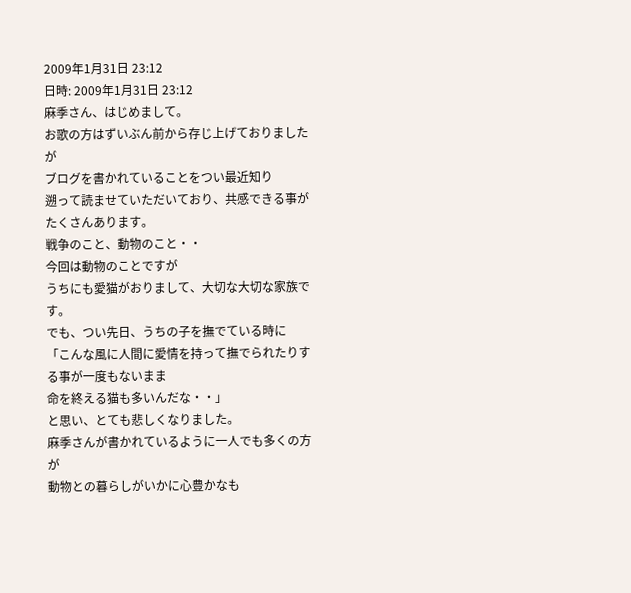2009年1月31日 23:12
日時: 2009年1月31日 23:12
麻季さん、はじめまして。
お歌の方はずいぶん前から存じ上げておりましたが
ブログを書かれていることをつい最近知り
遡って読ませていただいており、共感できる事がたくさんあります。
戦争のこと、動物のこと・・
今回は動物のことですが
うちにも愛猫がおりまして、大切な大切な家族です。
でも、つい先日、うちの子を撫でている時に
「こんな風に人間に愛情を持って撫でられたりする事が一度もないまま
命を終える猫も多いんだな・・」
と思い、とても悲しくなりました。
麻季さんが書かれているように一人でも多くの方が
動物との暮らしがいかに心豊かなも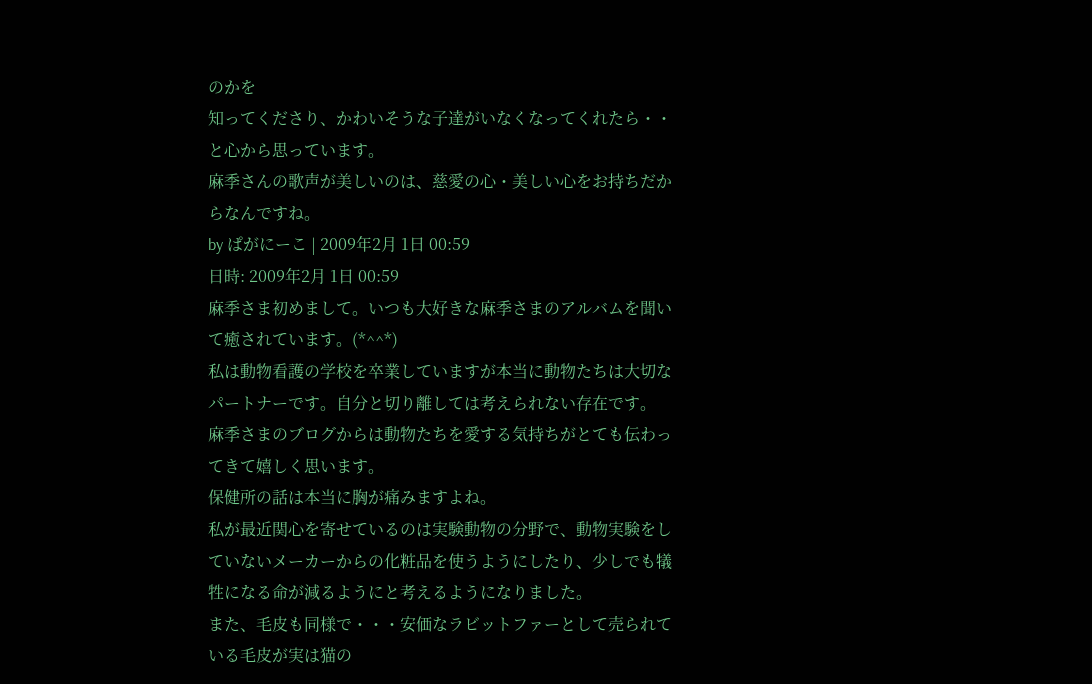のかを
知ってくださり、かわいそうな子達がいなくなってくれたら・・
と心から思っています。
麻季さんの歌声が美しいのは、慈愛の心・美しい心をお持ちだからなんですね。
by ぱがにーこ | 2009年2月 1日 00:59
日時: 2009年2月 1日 00:59
麻季さま初めまして。いつも大好きな麻季さまのアルバムを聞いて癒されています。(*^^*)
私は動物看護の学校を卒業していますが本当に動物たちは大切なパートナーです。自分と切り離しては考えられない存在です。
麻季さまのブログからは動物たちを愛する気持ちがとても伝わってきて嬉しく思います。
保健所の話は本当に胸が痛みますよね。
私が最近関心を寄せているのは実験動物の分野で、動物実験をしていないメーカーからの化粧品を使うようにしたり、少しでも犠牲になる命が減るようにと考えるようになりました。
また、毛皮も同様で・・・安価なラビットファーとして売られている毛皮が実は猫の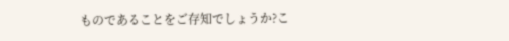ものであることをご存知でしょうか?こ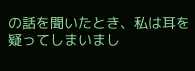の話を聞いたとき、私は耳を疑ってしまいまし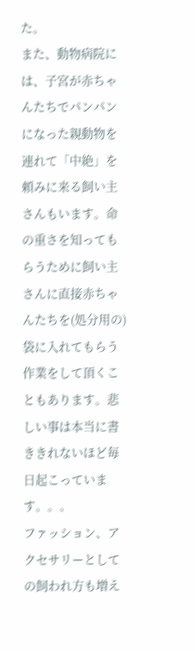た。
また、動物病院には、子宮が赤ちゃんたちでパンパンになった親動物を連れて「中絶」を頼みに来る飼い主さんもいます。命の重さを知ってもらうために飼い主さんに直接赤ちゃんたちを(処分用の)袋に入れてもらう作業をして頂くこともあります。悲しい事は本当に書ききれないほど毎日起こっています。。。
ファッション、アクセサリーとしての飼われ方も増え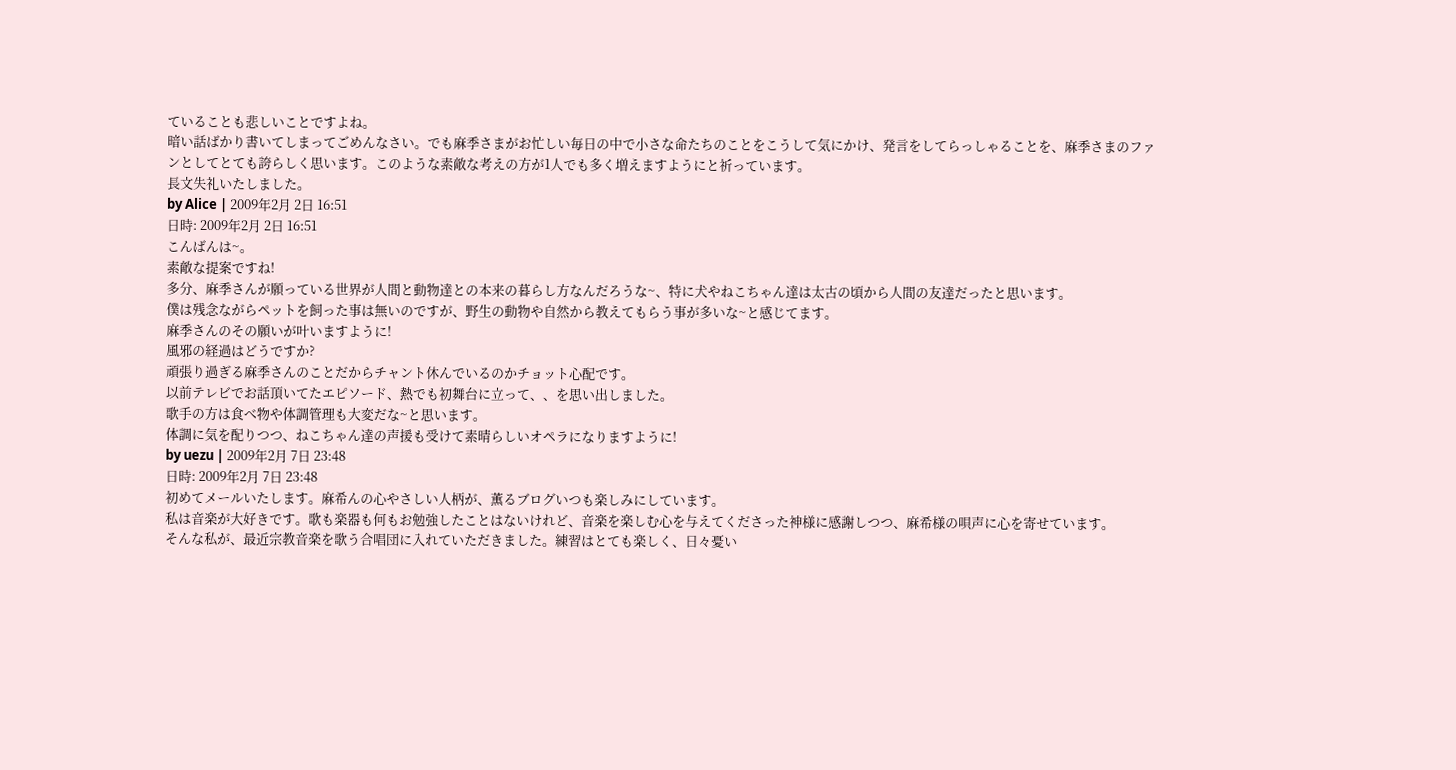ていることも悲しいことですよね。
暗い話ばかり書いてしまってごめんなさい。でも麻季さまがお忙しい毎日の中で小さな命たちのことをこうして気にかけ、発言をしてらっしゃることを、麻季さまのファンとしてとても誇らしく思います。このような素敵な考えの方が1人でも多く増えますようにと祈っています。
長文失礼いたしました。
by Alice | 2009年2月 2日 16:51
日時: 2009年2月 2日 16:51
こんばんは~。
素敵な提案ですね!
多分、麻季さんが願っている世界が人間と動物達との本来の暮らし方なんだろうな~、特に犬やねこちゃん達は太古の頃から人間の友達だったと思います。
僕は残念ながらペットを飼った事は無いのですが、野生の動物や自然から教えてもらう事が多いな~と感じてます。
麻季さんのその願いが叶いますように!
風邪の経過はどうですか?
頑張り過ぎる麻季さんのことだからチャント休んでいるのかチョット心配です。
以前テレビでお話頂いてたエピソード、熱でも初舞台に立って、、を思い出しました。
歌手の方は食べ物や体調管理も大変だな~と思います。
体調に気を配りつつ、ねこちゃん達の声援も受けて素晴らしいオペラになりますように!
by uezu | 2009年2月 7日 23:48
日時: 2009年2月 7日 23:48
初めてメールいたします。麻希んの心やさしい人柄が、薫るブログいつも楽しみにしています。
私は音楽が大好きです。歌も楽器も何もお勉強したことはないけれど、音楽を楽しむ心を与えてくださった神様に感謝しつつ、麻希様の唄声に心を寄せています。
そんな私が、最近宗教音楽を歌う合唱団に入れていただきました。練習はとても楽しく、日々憂い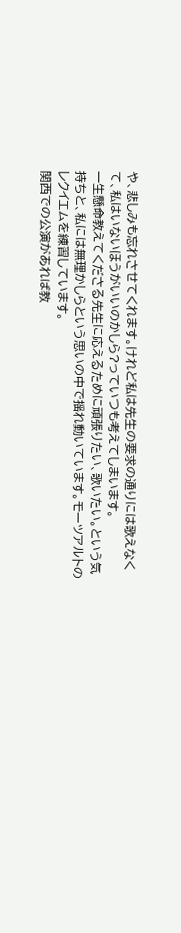や、悲しみも忘れさせてくれます。けれど私は先生の要求の通りには歌えなくて、私はいないほうがいいのかしら?っていつも考えてしまいます。
一生懸命教えてくださる先生に応えるために頑張りたい、歌いたい。という気持ちと、私には無理かしらという思いの中で揺れ動いています。モーツアルトのレクイエムを練習しています。
関西での公演があれば教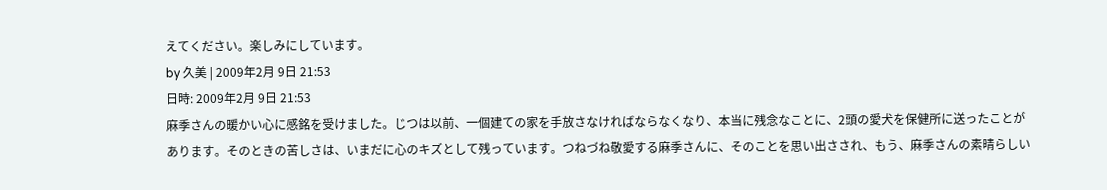えてください。楽しみにしています。
by 久美 | 2009年2月 9日 21:53
日時: 2009年2月 9日 21:53
麻季さんの暖かい心に感銘を受けました。じつは以前、一個建ての家を手放さなければならなくなり、本当に残念なことに、2頭の愛犬を保健所に送ったことがあります。そのときの苦しさは、いまだに心のキズとして残っています。つねづね敬愛する麻季さんに、そのことを思い出さされ、もう、麻季さんの素晴らしい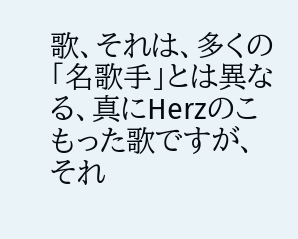歌、それは、多くの「名歌手」とは異なる、真にHerzのこもった歌ですが、それ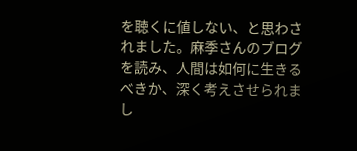を聴くに値しない、と思わされました。麻季さんのブログを読み、人間は如何に生きるべきか、深く考えさせられまし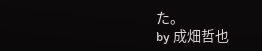た。
by 成畑哲也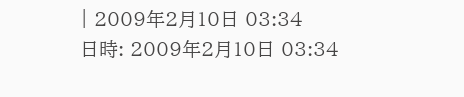| 2009年2月10日 03:34
日時: 2009年2月10日 03:34